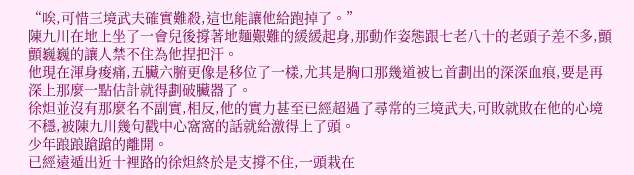“唉,可惜三境武夫確實難殺,這也能讓他給跑掉了。”
陳九川在地上坐了一會兒後撐著地麵艱難的緩緩起身,那動作姿態跟七老八十的老頭子差不多,顫顫巍巍的讓人禁不住為他捏把汗。
他現在渾身痠痛,五臟六腑更像是移位了一樣,尤其是胸口那幾道被匕首劃出的深深血痕,要是再深上那麼一點估計就得劃破臟器了。
徐炟並沒有那麼名不副實,相反,他的實力甚至已經超過了尋常的三境武夫,可敗就敗在他的心境不穩,被陳九川幾句戳中心窩窩的話就給激得上了頭。
少年踉踉蹌蹌的離開。
已經遠遁出近十裡路的徐炟終於是支撐不住,一頭栽在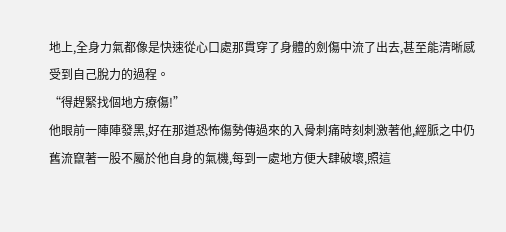地上,全身力氣都像是快速從心口處那貫穿了身體的劍傷中流了出去,甚至能清晰感受到自己脫力的過程。
“得趕緊找個地方療傷!”
他眼前一陣陣發黑,好在那道恐怖傷勢傳過來的入骨刺痛時刻刺激著他,經脈之中仍舊流竄著一股不屬於他自身的氣機,每到一處地方便大肆破壞,照這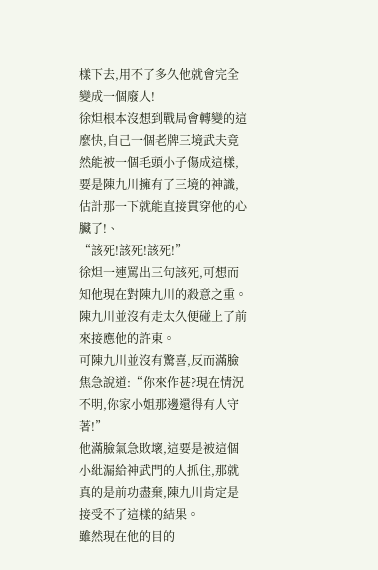樣下去,用不了多久他就會完全變成一個廢人!
徐炟根本沒想到戰局會轉變的這麼快,自己一個老牌三境武夫竟然能被一個毛頭小子傷成這樣,要是陳九川擁有了三境的神識,估計那一下就能直接貫穿他的心臟了!、
“該死!該死!該死!”
徐炟一連罵出三句該死,可想而知他現在對陳九川的殺意之重。
陳九川並沒有走太久便碰上了前來接應他的許東。
可陳九川並沒有驚喜,反而滿臉焦急說道:“你來作甚?現在情況不明,你家小姐那邊還得有人守著!”
他滿臉氣急敗壞,這要是被這個小紕漏給神武門的人抓住,那就真的是前功盡棄,陳九川肯定是接受不了這樣的結果。
雖然現在他的目的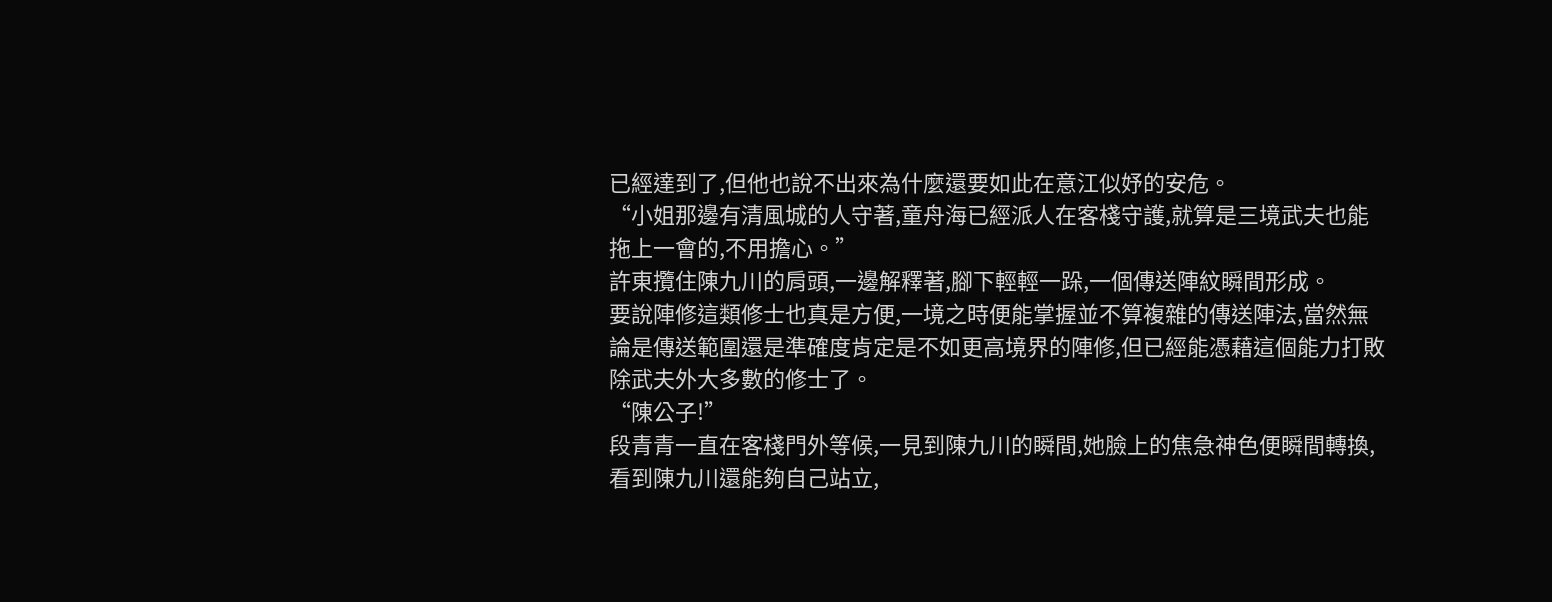已經達到了,但他也說不出來為什麼還要如此在意江似妤的安危。
“小姐那邊有清風城的人守著,童舟海已經派人在客棧守護,就算是三境武夫也能拖上一會的,不用擔心。”
許東攬住陳九川的肩頭,一邊解釋著,腳下輕輕一跺,一個傳送陣紋瞬間形成。
要說陣修這類修士也真是方便,一境之時便能掌握並不算複雜的傳送陣法,當然無論是傳送範圍還是準確度肯定是不如更高境界的陣修,但已經能憑藉這個能力打敗除武夫外大多數的修士了。
“陳公子!”
段青青一直在客棧門外等候,一見到陳九川的瞬間,她臉上的焦急神色便瞬間轉換,看到陳九川還能夠自己站立,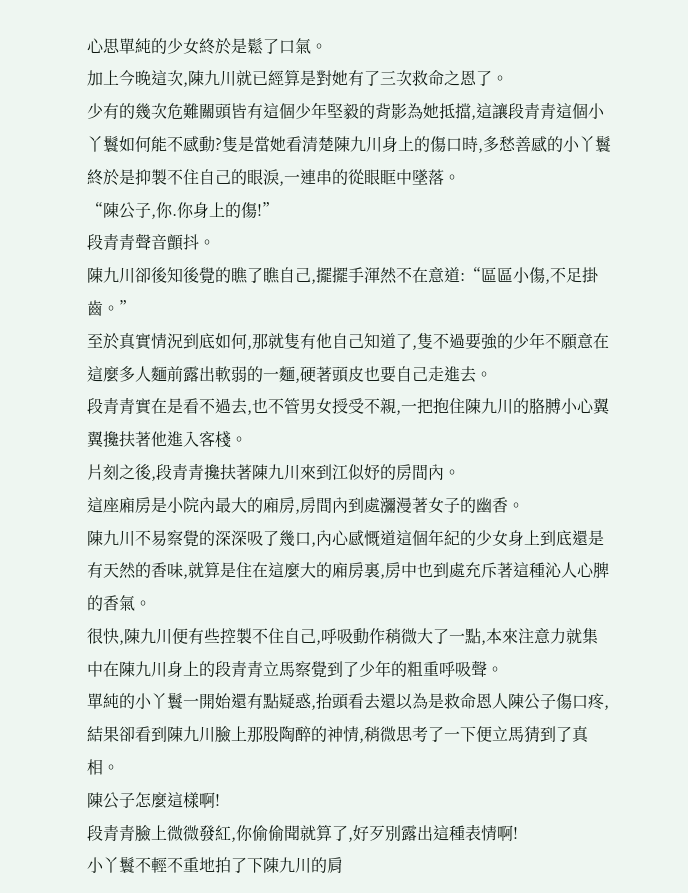心思單純的少女終於是鬆了口氣。
加上今晚這次,陳九川就已經算是對她有了三次救命之恩了。
少有的幾次危難關頭皆有這個少年堅毅的背影為她抵擋,這讓段青青這個小丫鬟如何能不感動?隻是當她看清楚陳九川身上的傷口時,多愁善感的小丫鬟終於是抑製不住自己的眼淚,一連串的從眼眶中墜落。
“陳公子,你.你身上的傷!”
段青青聲音顫抖。
陳九川卻後知後覺的瞧了瞧自己,擺擺手渾然不在意道:“區區小傷,不足掛齒。”
至於真實情況到底如何,那就隻有他自己知道了,隻不過要強的少年不願意在這麼多人麵前露出軟弱的一麵,硬著頭皮也要自己走進去。
段青青實在是看不過去,也不管男女授受不親,一把抱住陳九川的胳膊小心翼翼攙扶著他進入客棧。
片刻之後,段青青攙扶著陳九川來到江似妤的房間內。
這座廂房是小院內最大的廂房,房間內到處瀰漫著女子的幽香。
陳九川不易察覺的深深吸了幾口,內心感慨道這個年紀的少女身上到底還是有天然的香味,就算是住在這麼大的廂房裏,房中也到處充斥著這種沁人心脾的香氣。
很快,陳九川便有些控製不住自己,呼吸動作稍微大了一點,本來注意力就集中在陳九川身上的段青青立馬察覺到了少年的粗重呼吸聲。
單純的小丫鬟一開始還有點疑惑,抬頭看去還以為是救命恩人陳公子傷口疼,結果卻看到陳九川臉上那股陶醉的神情,稍微思考了一下便立馬猜到了真相。
陳公子怎麼這樣啊!
段青青臉上微微發紅,你偷偷聞就算了,好歹別露出這種表情啊!
小丫鬟不輕不重地拍了下陳九川的肩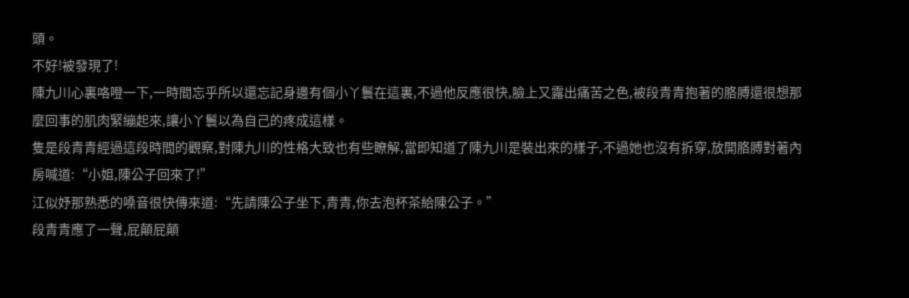頭。
不好!被發現了!
陳九川心裏咯噔一下,一時間忘乎所以還忘記身邊有個小丫鬟在這裏,不過他反應很快,臉上又露出痛苦之色,被段青青抱著的胳膊還很想那麼回事的肌肉緊繃起來,讓小丫鬟以為自己的疼成這樣。
隻是段青青經過這段時間的觀察,對陳九川的性格大致也有些瞭解,當即知道了陳九川是裝出來的樣子,不過她也沒有拆穿,放開胳膊對著內房喊道:“小姐,陳公子回來了!”
江似妤那熟悉的嗓音很快傳來道:“先請陳公子坐下,青青,你去泡杯茶給陳公子。”
段青青應了一聲,屁顛屁顛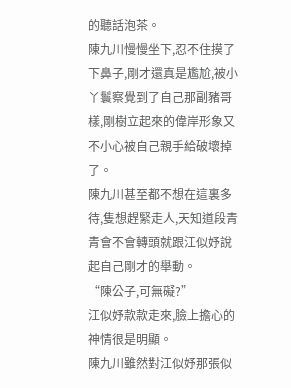的聽話泡茶。
陳九川慢慢坐下,忍不住摸了下鼻子,剛才還真是尷尬,被小丫鬟察覺到了自己那副豬哥樣,剛樹立起來的偉岸形象又不小心被自己親手給破壞掉了。
陳九川甚至都不想在這裏多待,隻想趕緊走人,天知道段青青會不會轉頭就跟江似妤說起自己剛才的舉動。
“陳公子,可無礙?”
江似妤款款走來,臉上擔心的神情很是明顯。
陳九川雖然對江似妤那張似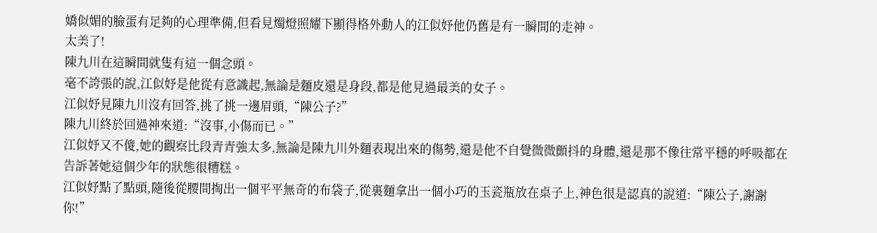嬌似媚的臉蛋有足夠的心理準備,但看見燭燈照耀下顯得格外動人的江似妤他仍舊是有一瞬間的走神。
太美了!
陳九川在這瞬間就隻有這一個念頭。
毫不誇張的說,江似妤是他從有意識起,無論是麵皮還是身段,都是他見過最美的女子。
江似妤見陳九川沒有回答,挑了挑一邊眉頭,“陳公子?”
陳九川終於回過神來道:“沒事,小傷而已。”
江似妤又不傻,她的觀察比段青青強太多,無論是陳九川外麵表現出來的傷勢,還是他不自覺微微顫抖的身體,還是那不像往常平穩的呼吸都在告訴著她這個少年的狀態很糟糕。
江似妤點了點頭,隨後從腰間掏出一個平平無奇的布袋子,從裏麵拿出一個小巧的玉瓷瓶放在桌子上,神色很是認真的說道:“陳公子,謝謝你!”